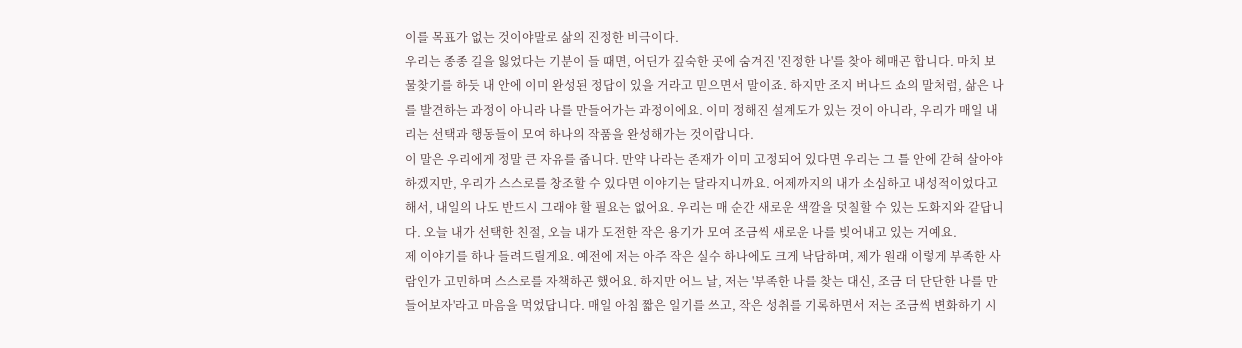이를 목표가 없는 것이야말로 삶의 진정한 비극이다.
우리는 종종 길을 잃었다는 기분이 들 때면, 어딘가 깊숙한 곳에 숨겨진 '진정한 나'를 찾아 헤매곤 합니다. 마치 보물찾기를 하듯 내 안에 이미 완성된 정답이 있을 거라고 믿으면서 말이죠. 하지만 조지 버나드 쇼의 말처럼, 삶은 나를 발견하는 과정이 아니라 나를 만들어가는 과정이에요. 이미 정해진 설계도가 있는 것이 아니라, 우리가 매일 내리는 선택과 행동들이 모여 하나의 작품을 완성해가는 것이랍니다.
이 말은 우리에게 정말 큰 자유를 줍니다. 만약 나라는 존재가 이미 고정되어 있다면 우리는 그 틀 안에 갇혀 살아야 하겠지만, 우리가 스스로를 창조할 수 있다면 이야기는 달라지니까요. 어제까지의 내가 소심하고 내성적이었다고 해서, 내일의 나도 반드시 그래야 할 필요는 없어요. 우리는 매 순간 새로운 색깔을 덧칠할 수 있는 도화지와 같답니다. 오늘 내가 선택한 친절, 오늘 내가 도전한 작은 용기가 모여 조금씩 새로운 나를 빚어내고 있는 거예요.
제 이야기를 하나 들려드릴게요. 예전에 저는 아주 작은 실수 하나에도 크게 낙담하며, 제가 원래 이렇게 부족한 사람인가 고민하며 스스로를 자책하곤 했어요. 하지만 어느 날, 저는 '부족한 나를 찾는 대신, 조금 더 단단한 나를 만들어보자'라고 마음을 먹었답니다. 매일 아침 짧은 일기를 쓰고, 작은 성취를 기록하면서 저는 조금씩 변화하기 시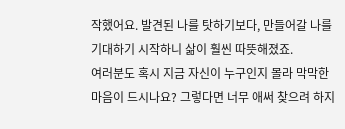작했어요. 발견된 나를 탓하기보다, 만들어갈 나를 기대하기 시작하니 삶이 훨씬 따뜻해졌죠.
여러분도 혹시 지금 자신이 누구인지 몰라 막막한 마음이 드시나요? 그렇다면 너무 애써 찾으려 하지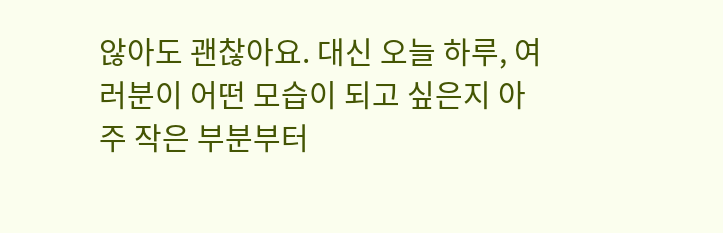않아도 괜찮아요. 대신 오늘 하루, 여러분이 어떤 모습이 되고 싶은지 아주 작은 부분부터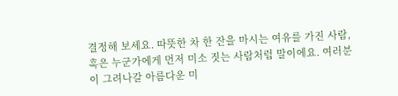결정해 보세요. 따뜻한 차 한 잔을 마시는 여유를 가진 사람, 혹은 누군가에게 먼저 미소 짓는 사람처럼 말이에요. 여러분이 그려나갈 아름다운 미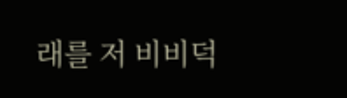래를 저 비비덕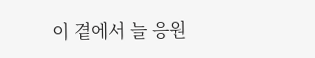이 곁에서 늘 응원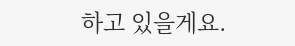하고 있을게요.